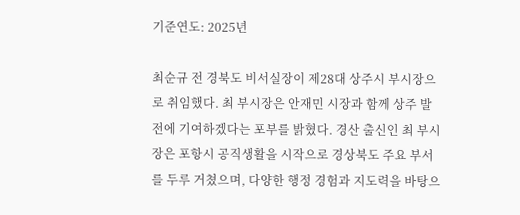기준연도: 2025년

최순규 전 경북도 비서실장이 제28대 상주시 부시장으로 취임했다. 최 부시장은 안재민 시장과 함께 상주 발전에 기여하겠다는 포부를 밝혔다. 경산 출신인 최 부시장은 포항시 공직생활을 시작으로 경상북도 주요 부서를 두루 거쳤으며, 다양한 행정 경험과 지도력을 바탕으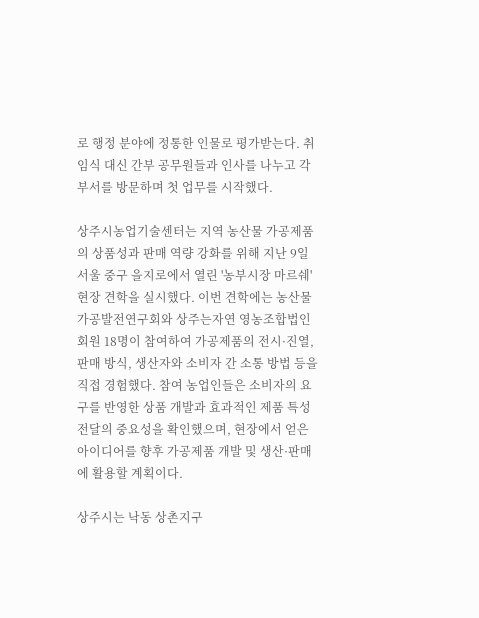로 행정 분야에 정통한 인물로 평가받는다. 취임식 대신 간부 공무원들과 인사를 나누고 각 부서를 방문하며 첫 업무를 시작했다.

상주시농업기술센터는 지역 농산물 가공제품의 상품성과 판매 역량 강화를 위해 지난 9일 서울 중구 을지로에서 열린 '농부시장 마르쉐' 현장 견학을 실시했다. 이번 견학에는 농산물가공발전연구회와 상주는자연 영농조합법인 회원 18명이 참여하여 가공제품의 전시·진열, 판매 방식, 생산자와 소비자 간 소통 방법 등을 직접 경험했다. 참여 농업인들은 소비자의 요구를 반영한 상품 개발과 효과적인 제품 특성 전달의 중요성을 확인했으며, 현장에서 얻은 아이디어를 향후 가공제품 개발 및 생산·판매에 활용할 계획이다.

상주시는 낙동 상촌지구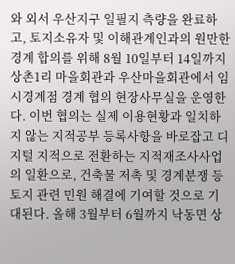와 외서 우산지구 일필지 측량을 완료하고, 토지소유자 및 이해관계인과의 원만한 경계 합의를 위해 8월 10일부터 14일까지 상촌1리 마을회관과 우산마을회관에서 임시경계점 경계 협의 현장사무실을 운영한다. 이번 협의는 실제 이용현황과 일치하지 않는 지적공부 등록사항을 바로잡고 디지털 지적으로 전환하는 지적재조사사업의 일환으로, 건축물 저촉 및 경계분쟁 등 토지 관련 민원 해결에 기여할 것으로 기대된다. 올해 3월부터 6월까지 낙동면 상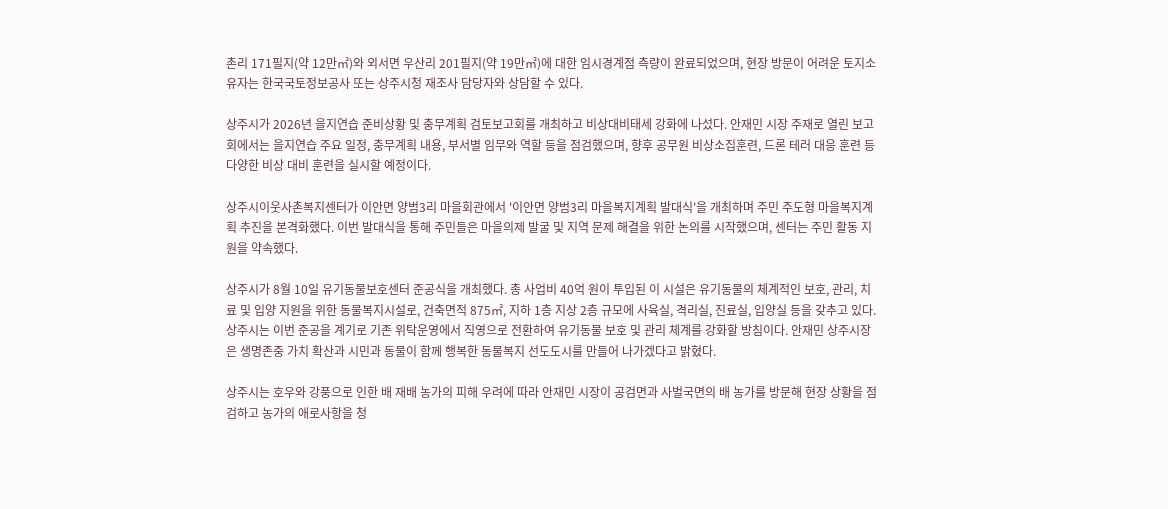촌리 171필지(약 12만㎡)와 외서면 우산리 201필지(약 19만㎡)에 대한 임시경계점 측량이 완료되었으며, 현장 방문이 어려운 토지소유자는 한국국토정보공사 또는 상주시청 재조사 담당자와 상담할 수 있다.

상주시가 2026년 을지연습 준비상황 및 충무계획 검토보고회를 개최하고 비상대비태세 강화에 나섰다. 안재민 시장 주재로 열린 보고회에서는 을지연습 주요 일정, 충무계획 내용, 부서별 임무와 역할 등을 점검했으며, 향후 공무원 비상소집훈련, 드론 테러 대응 훈련 등 다양한 비상 대비 훈련을 실시할 예정이다.

상주시이웃사촌복지센터가 이안면 양범3리 마을회관에서 '이안면 양범3리 마을복지계획 발대식'을 개최하며 주민 주도형 마을복지계획 추진을 본격화했다. 이번 발대식을 통해 주민들은 마을의제 발굴 및 지역 문제 해결을 위한 논의를 시작했으며, 센터는 주민 활동 지원을 약속했다.

상주시가 8월 10일 유기동물보호센터 준공식을 개최했다. 총 사업비 40억 원이 투입된 이 시설은 유기동물의 체계적인 보호, 관리, 치료 및 입양 지원을 위한 동물복지시설로, 건축면적 875㎡, 지하 1층 지상 2층 규모에 사육실, 격리실, 진료실, 입양실 등을 갖추고 있다. 상주시는 이번 준공을 계기로 기존 위탁운영에서 직영으로 전환하여 유기동물 보호 및 관리 체계를 강화할 방침이다. 안재민 상주시장은 생명존중 가치 확산과 시민과 동물이 함께 행복한 동물복지 선도도시를 만들어 나가겠다고 밝혔다.

상주시는 호우와 강풍으로 인한 배 재배 농가의 피해 우려에 따라 안재민 시장이 공검면과 사벌국면의 배 농가를 방문해 현장 상황을 점검하고 농가의 애로사항을 청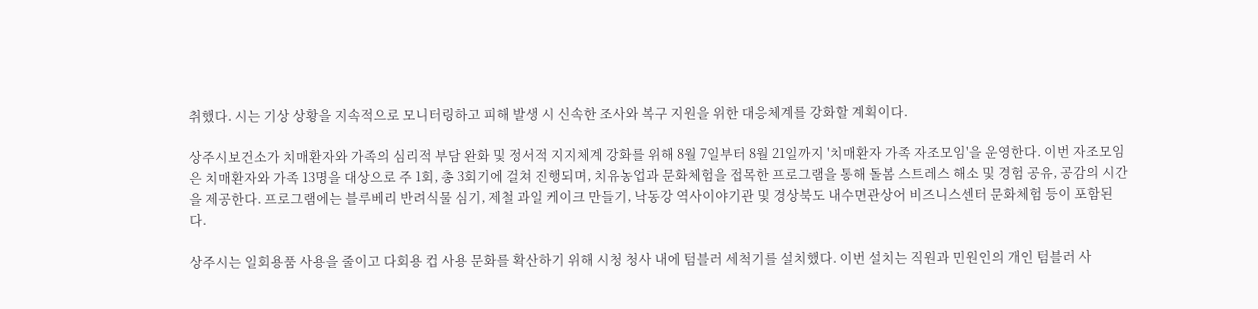취했다. 시는 기상 상황을 지속적으로 모니터링하고 피해 발생 시 신속한 조사와 복구 지원을 위한 대응체계를 강화할 계획이다.

상주시보건소가 치매환자와 가족의 심리적 부담 완화 및 정서적 지지체계 강화를 위해 8월 7일부터 8월 21일까지 '치매환자 가족 자조모임'을 운영한다. 이번 자조모임은 치매환자와 가족 13명을 대상으로 주 1회, 총 3회기에 걸쳐 진행되며, 치유농업과 문화체험을 접목한 프로그램을 통해 돌봄 스트레스 해소 및 경험 공유, 공감의 시간을 제공한다. 프로그램에는 블루베리 반려식물 심기, 제철 과일 케이크 만들기, 낙동강 역사이야기관 및 경상북도 내수면관상어 비즈니스센터 문화체험 등이 포함된다.

상주시는 일회용품 사용을 줄이고 다회용 컵 사용 문화를 확산하기 위해 시청 청사 내에 텀블러 세척기를 설치했다. 이번 설치는 직원과 민원인의 개인 텀블러 사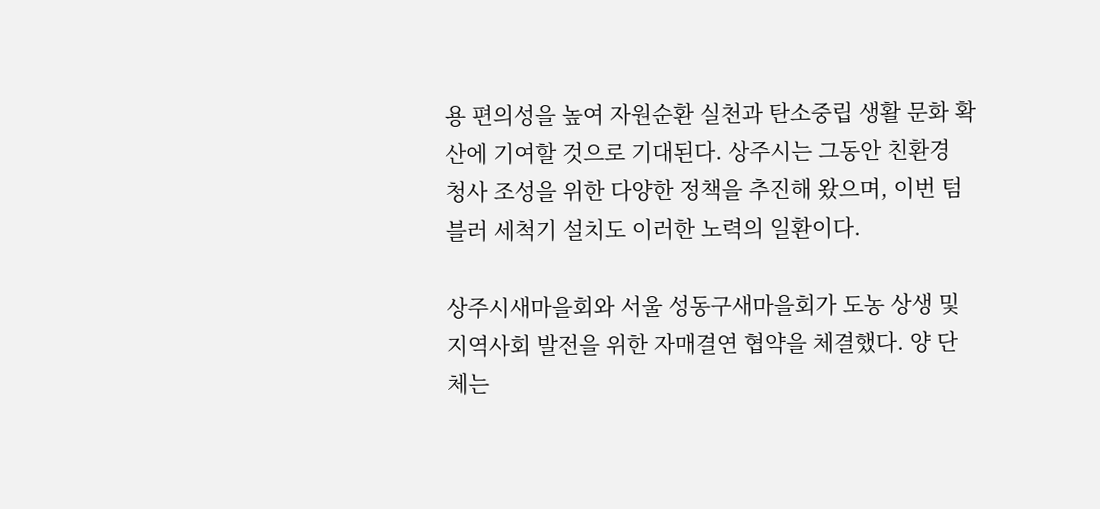용 편의성을 높여 자원순환 실천과 탄소중립 생활 문화 확산에 기여할 것으로 기대된다. 상주시는 그동안 친환경 청사 조성을 위한 다양한 정책을 추진해 왔으며, 이번 텀블러 세척기 설치도 이러한 노력의 일환이다.

상주시새마을회와 서울 성동구새마을회가 도농 상생 및 지역사회 발전을 위한 자매결연 협약을 체결했다. 양 단체는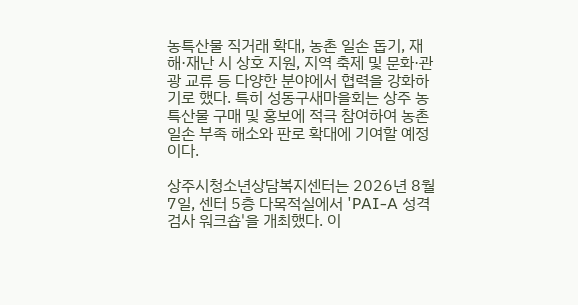농특산물 직거래 확대, 농촌 일손 돕기, 재해·재난 시 상호 지원, 지역 축제 및 문화·관광 교류 등 다양한 분야에서 협력을 강화하기로 했다. 특히 성동구새마을회는 상주 농특산물 구매 및 홍보에 적극 참여하여 농촌 일손 부족 해소와 판로 확대에 기여할 예정이다.

상주시청소년상담복지센터는 2026년 8월 7일, 센터 5층 다목적실에서 'PAI-A 성격검사 워크숍'을 개최했다. 이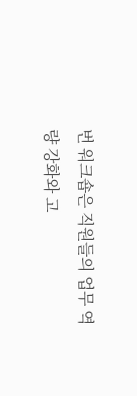번 워크숍은 직원들의 업무 역량 강화와 고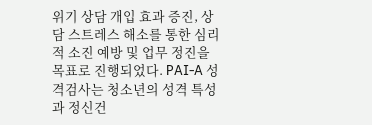위기 상담 개입 효과 증진, 상담 스트레스 해소를 통한 심리적 소진 예방 및 업무 정진을 목표로 진행되었다. PAI-A 성격검사는 청소년의 성격 특성과 정신건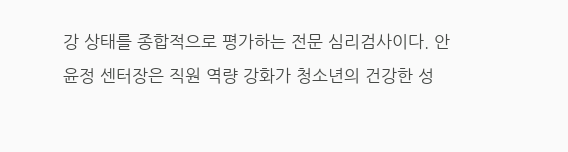강 상태를 종합적으로 평가하는 전문 심리검사이다. 안윤정 센터장은 직원 역량 강화가 청소년의 건강한 성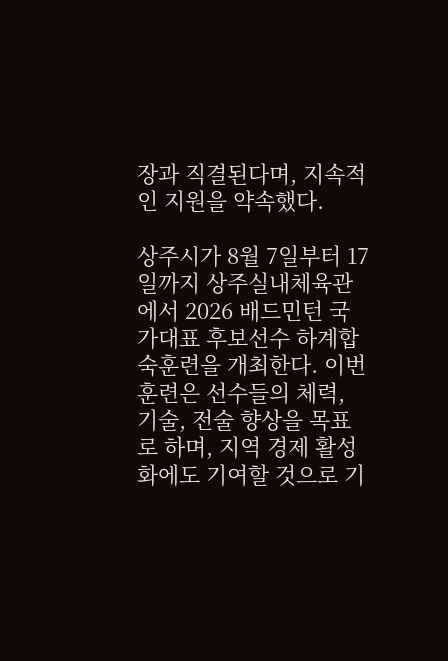장과 직결된다며, 지속적인 지원을 약속했다.

상주시가 8월 7일부터 17일까지 상주실내체육관에서 2026 배드민턴 국가대표 후보선수 하계합숙훈련을 개최한다. 이번 훈련은 선수들의 체력, 기술, 전술 향상을 목표로 하며, 지역 경제 활성화에도 기여할 것으로 기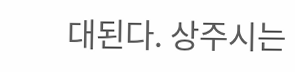대된다. 상주시는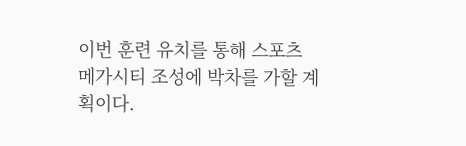이번 훈련 유치를 통해 스포츠 메가시티 조성에 박차를 가할 계획이다.